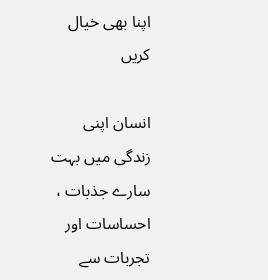اپنا بھی خیال کریں

انسان اپنی زندگی میں بہت سارے جذبات ، احساسات اور تجربات سے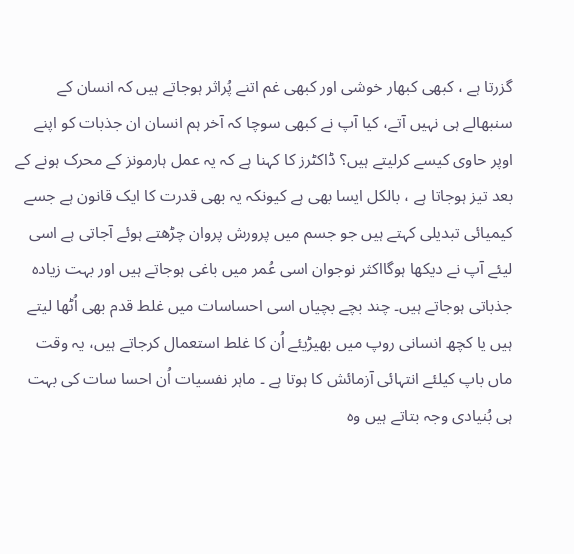گزرتا ہے ، کبھی کبھار خوشی اور کبھی غم اتنے پُراثر ہوجاتے ہیں کہ انسان کے سنبھالے ہی نہیں آتے، کیا آپ نے کبھی سوچا کہ آخر ہم انسان ان جذبات کو اپنے اوپر حاوی کیسے کرلیتے ہیں؟ ڈاکٹرز کا کہنا ہے کہ یہ عمل ہارمونز کے محرک ہونے کے بعد تیز ہوجاتا ہے ، بالکل ایسا بھی ہے کیونکہ یہ بھی قدرت کا ایک قانون ہے جسے کیمیائی تبدیلی کہتے ہیں جو جسم میں پرورش پروان چڑھتے ہوئے آجاتی ہے اسی لیئے آپ نے دیکھا ہوگااکثر نوجوان اسی عُمر میں باغی ہوجاتے ہیں اور بہت زیادہ جذباتی ہوجاتے ہیں۔ چند بچے بچیاں اسی احساسات میں غلط قدم بھی اُٹھا لیتے ہیں یا کچھ انسانی روپ میں بھیڑیئے اُن کا غلط استعمال کرجاتے ہیں، یہ وقت ماں باپ کیلئے انتہائی آزمائش کا ہوتا ہے ۔ ماہر نفسیات اُن احسا سات کی بہت ہی بُنیادی وجہ بتاتے ہیں وہ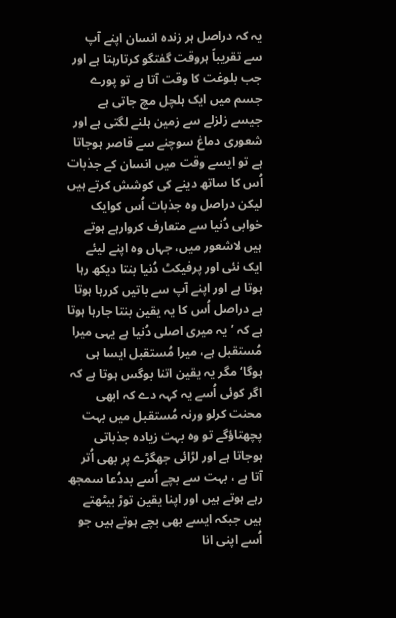یہ کہ دراصل ہر زندہ انسان اپنے آپ سے تقریباً ہروقت گفتگو کرتارہتا ہے اور جب بلوغت کا وقت آتا ہے تو پورے جسم میں ایک ہلچل مچ جاتی ہے جیسے زلزلے سے زمین ہلنے لگتی ہے اور شعوری دماغ سوچنے سے قاصر ہوجاتا ہے تو ایسے وقت میں انسان کے جذبات اُس کا ساتھ دینے کی کوشش کرتے ہیں لیکن دراصل وہ جذبات اُس کوایک خوابی دُنیا سے متعارف کروارہے ہوتے ہیں لاشعور میں، جہاں وہ اپنے لیئے ایک نئی اور پرفیکٹ دُنیا بنتا دیکھ رہا ہوتا ہے اور اپنے آپ سے باتیں کررہا ہوتا ہے دراصل اُس کا یہ یقین بنتا جارہا ہوتا ہے کہ ’یہ میری اصلی دُنیا ہے یہی میرا مُستقبل ہے، میرا مُستقبل ایسا ہی ہوگا‘ مگر یہ یقین اتنا بوگس ہوتا ہے کہ اگر کوئی اُسے یہ کہہ دے کہ ابھی محنت کرلو ورنہ مُستقبل میں بہت پچھتاؤگے تو وہ بہت زیادہ جذباتی ہوجاتا ہے اور لڑائی جھگڑے پر بھی اُتر آتا ہے ، بہت سے بچے اُسے بددُعا سمجھ رہے ہوتے ہیں اور اپنا یقین توڑ بیٹھتے ہیں جبکہ ایسے بھی بچے ہوتے ہیں جو اُسے اپنی انا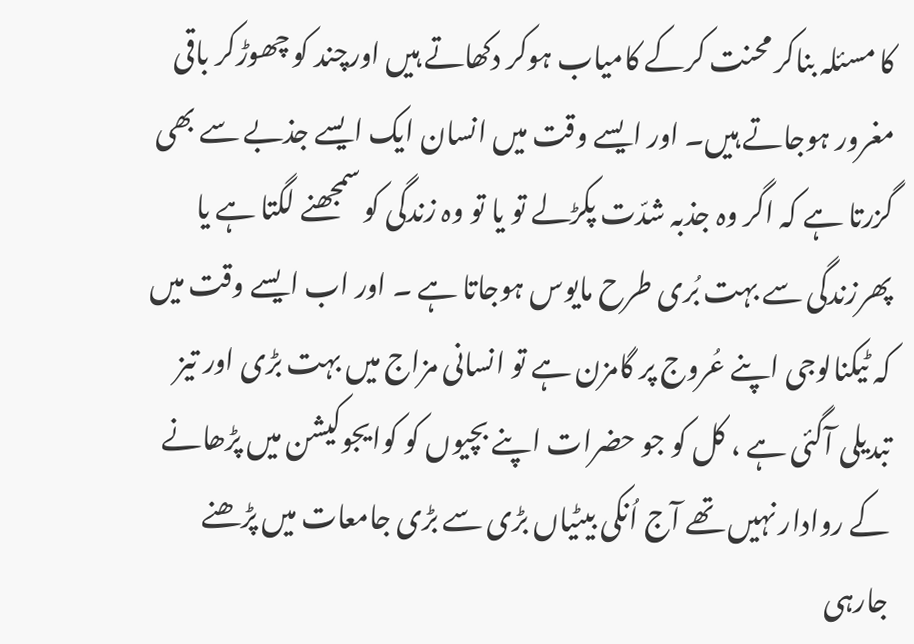کا مسئلہ بناکر محنت کرکے کامیاب ہوکر دکھاتے ہیں اورچند کو چھوڑکر باقی مغرور ہوجاتے ہیں۔ اور ایسے وقت میں انسان ایک ایسے جذبے سے بھی گزرتا ہے کہ اگر وہ جذبہ شدّت پکڑلے تو یا تو وہ زندگی کو سمجھنے لگتا ہے یا پھرزندگی سے بہت بُری طرح مایوس ہوجاتا ہے ۔ اور اب ایسے وقت میں کہ ٹیکنالوجی اپنے عُروج پر گامزن ہے تو انسانی مزاج میں بہت بڑی اور تیز تبدیلی آگئی ہے ، کل کو جو حضرات اپنے بچیوں کو کوایجوکیشن میں پڑھانے کے روادار نہیں تھے آج اُنکی بیٹیاں بڑی سے بڑی جامعات میں پڑھنے جارہی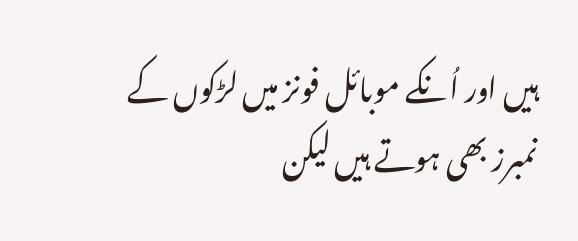ہیں اور اُنکے موبائل فونز میں لڑکوں کے نمبرز بھی ہوتے ہیں لیکن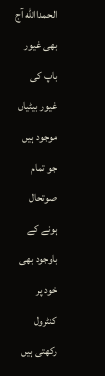الحمداالله آج بھی غیور باپ کی غیور بیٹیاں موجود ہیں جو تمام صوتحال ہونے کے باوجود بھی خود پر کنٹرول رکھتی ہیں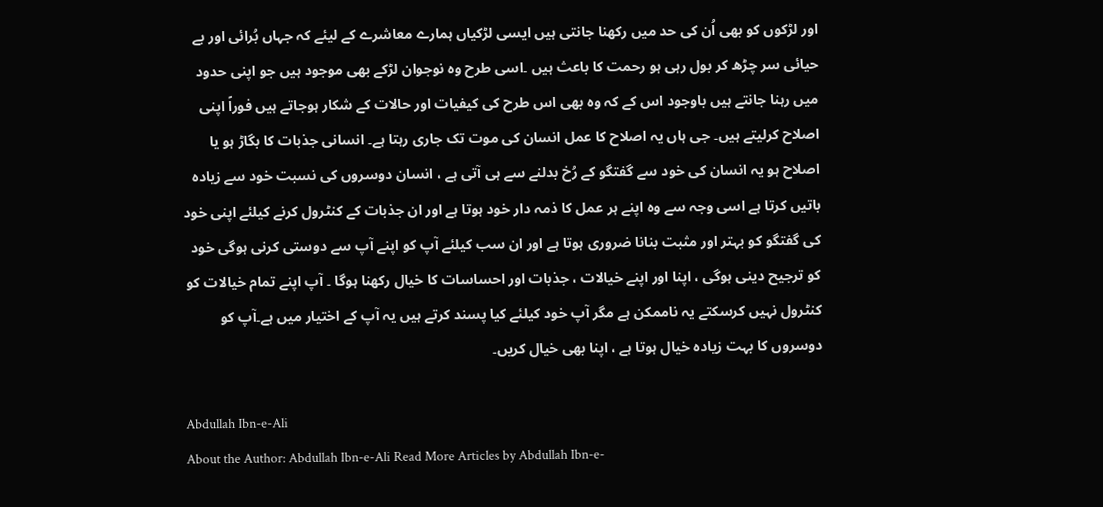اور لڑکوں کو بھی اُن کی حد میں رکھنا جانتی ہیں ایسی لڑکیاں ہمارے معاشرے کے لیئے کہ جہاں بُرائی اور بے حیائی سر چڑھ کر بول رہی ہو رحمت کا باعث ہیں ۔اسی طرح وہ نوجوان لڑکے بھی موجود ہیں جو اپنی حدود میں رہنا جانتے ہیں باوجود اس کے کہ وہ بھی اس طرح کی کیفیات اور حالات کے شکار ہوجاتے ہیں فوراً اپنی اصلاح کرلیتے ہیں۔ جی ہاں یہ اصلاح کا عمل انسان کی موت تک جاری رہتا ہے۔ انسانی جذبات کا بگاڑ ہو یا اصلاح ہو یہ انسان کی خود سے گفتگو کے رُخ بدلنے سے ہی آتی ہے ، انسان دوسروں کی نسبت خود سے زیادہ باتیں کرتا ہے اسی وجہ سے وہ اپنے ہر عمل کا ذمہ دار خود ہوتا ہے اور ان جذبات کے کنٹرول کرنے کیلئے اپنی خود کی گفتگو کو بہتر اور مثبت بنانا ضروری ہوتا ہے اور ان سب کیلئے آپ کو اپنے آپ سے دوستی کرنی ہوگی خود کو ترجیح دینی ہوگی ، اپنا اور اپنے خیالات ، جذبات اور احساسات کا خیال رکھنا ہوگا ۔ آپ اپنے تمام خیالات کو کنٹرول نہیں کرسکتے یہ ناممکن ہے مگر آپ خود کیلئے کیا پسند کرتے ہیں یہ آپ کے اختیار میں ہے۔آپ کو دوسروں کا بہت زیادہ خیال ہوتا ہے ، اپنا بھی خیال کریں۔

Abdullah Ibn-e-Ali
About the Author: Abdullah Ibn-e-Ali Read More Articles by Abdullah Ibn-e-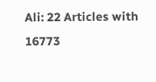Ali: 22 Articles with 16773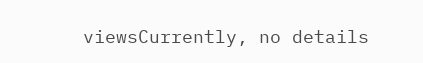viewsCurrently, no details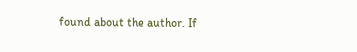found about the author. If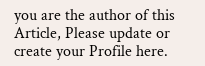you are the author of this Article, Please update or create your Profile here.